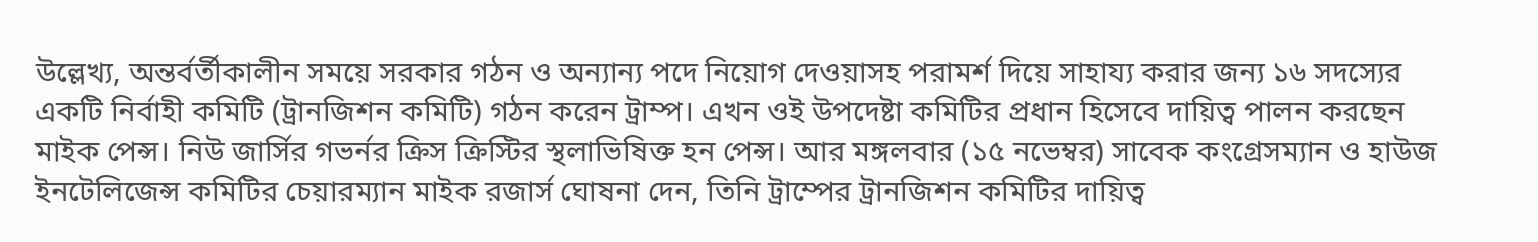উল্লেখ্য, অন্তর্বর্তীকালীন সময়ে সরকার গঠন ও অন্যান্য পদে নিয়োগ দেওয়াসহ পরামর্শ দিয়ে সাহায্য করার জন্য ১৬ সদস্যের একটি নির্বাহী কমিটি (ট্রানজিশন কমিটি) গঠন করেন ট্রাম্প। এখন ওই উপদেষ্টা কমিটির প্রধান হিসেবে দায়িত্ব পালন করছেন মাইক পেন্স। নিউ জার্সির গভর্নর ক্রিস ক্রিস্টির স্থলাভিষিক্ত হন পেন্স। আর মঙ্গলবার (১৫ নভেম্বর) সাবেক কংগ্রেসম্যান ও হাউজ ইনটেলিজেন্স কমিটির চেয়ারম্যান মাইক রজার্স ঘোষনা দেন, তিনি ট্রাম্পের ট্রানজিশন কমিটির দায়িত্ব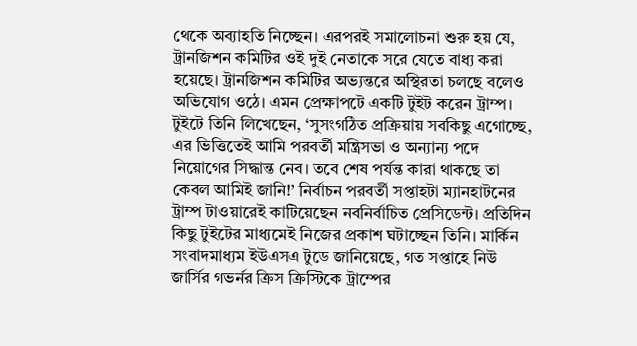থেকে অব্যাহতি নিচ্ছেন। এরপরই সমালোচনা শুরু হয় যে, ট্রানজিশন কমিটির ওই দুই নেতাকে সরে যেতে বাধ্য করা হয়েছে। ট্রানজিশন কমিটির অভ্যন্তরে অস্থিরতা চলছে বলেও অভিযোগ ওঠে। এমন প্রেক্ষাপটে একটি টুইট করেন ট্রাম্প।
টুইটে তিনি লিখেছেন, ‘সুসংগঠিত প্রক্রিয়ায় সবকিছু এগোচ্ছে, এর ভিত্তিতেই আমি পরবর্তী মন্ত্রিসভা ও অন্যান্য পদে নিয়োগের সিদ্ধান্ত নেব। তবে শেষ পর্যন্ত কারা থাকছে তা কেবল আমিই জানি!’ নির্বাচন পরবর্তী সপ্তাহটা ম্যানহাটনের ট্রাম্প টাওয়ারেই কাটিয়েছেন নবনির্বাচিত প্রেসিডেন্ট। প্রতিদিন কিছু টুইটের মাধ্যমেই নিজের প্রকাশ ঘটাচ্ছেন তিনি। মার্কিন সংবাদমাধ্যম ইউএসএ টুডে জানিয়েছে, গত সপ্তাহে নিউ জার্সির গভর্নর ক্রিস ক্রিস্টিকে ট্রাম্পের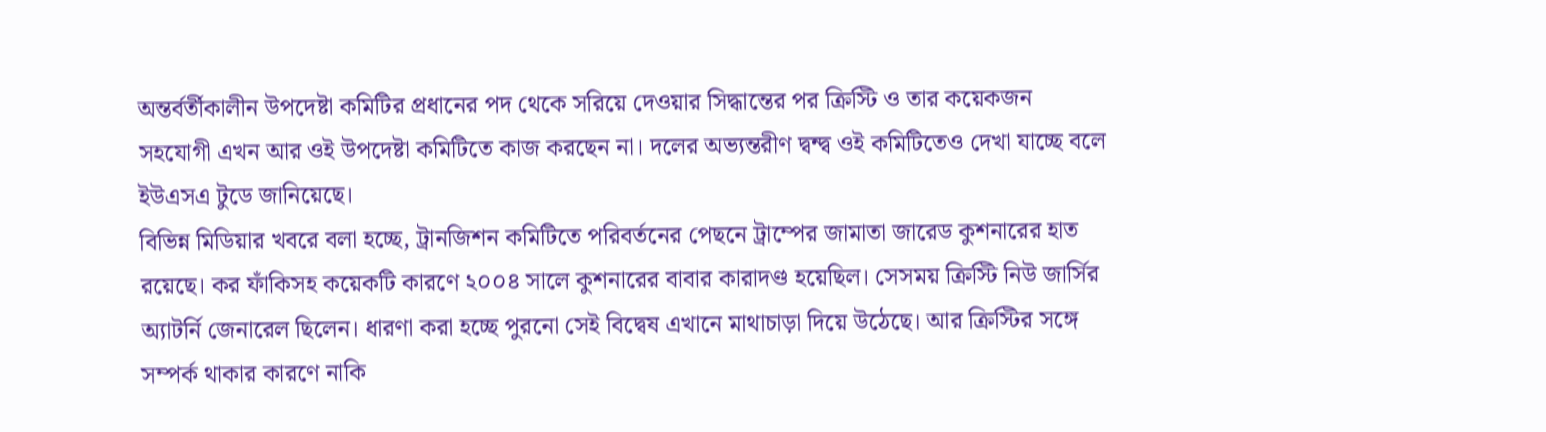অন্তর্বর্তীকালীন উপদেষ্টা কমিটির প্রধানের পদ থেকে সরিয়ে দেওয়ার সিদ্ধান্তের পর ক্রিস্টি ও তার কয়েকজন সহযোগী এখন আর ওই উপদেষ্টা কমিটিতে কাজ করছেন না। দলের অভ্যন্তরীণ দ্বন্দ্ব ওই কমিটিতেও দেখা যাচ্ছে বলে ইউএসএ টুডে জানিয়েছে।
বিভিন্ন মিডিয়ার খবরে বলা হচ্ছে, ট্রানজিশন কমিটিতে পরিবর্তনের পেছনে ট্রাম্পের জামাতা জারেড কুশনারের হাত রয়েছে। কর ফাঁকিসহ কয়েকটি কারণে ২০০৪ সালে কুশনারের বাবার কারাদণ্ড হয়েছিল। সেসময় ক্রিস্টি নিউ জার্সির অ্যাটর্নি জেনারেল ছিলেন। ধারণা করা হচ্ছে পুরনো সেই বিদ্বেষ এখানে মাথাচাড়া দিয়ে উঠেছে। আর ক্রিস্টির সঙ্গে সম্পর্ক থাকার কারণে নাকি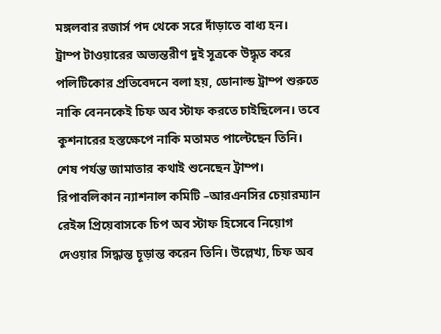মঙ্গলবার রজার্স পদ থেকে সরে দাঁড়াতে বাধ্য হন।
ট্রাম্প টাওয়ারের অভ্যন্তরীণ দুই সূত্রকে উদ্ধৃত করে পলিটিকোর প্রতিবেদনে বলা হয়, ডোনাল্ড ট্রাম্প শুরুতে নাকি বেননকেই চিফ অব স্টাফ করতে চাইছিলেন। তবে কুশনারের হস্তক্ষেপে নাকি মতামত পাল্টেছেন তিনি। শেষ পর্যন্ত জামাতার কথাই শুনেছেন ট্রাম্প। রিপাবলিকান ন্যাশনাল কমিটি –আরএনসির চেয়ারম্যান রেইন্স প্রিয়েবাসকে চিপ অব স্টাফ হিসেবে নিয়োগ দেওয়ার সিদ্ধান্ত চূড়ান্ত করেন তিনি। উল্লেখ্য, চিফ অব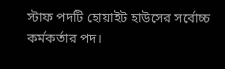স্টাফ পদটি হোয়াইট হাউসের সর্বোচ্চ কর্মকর্তার পদ।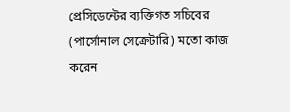প্রেসিডেন্টের ব্যক্তিগত সচিবের (পার্সোনাল সেক্রেটারি) মতো কাজ করেন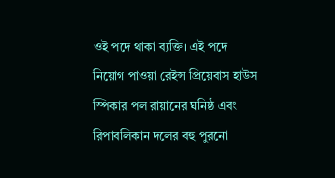ওই পদে থাকা ব্যক্তি। এই পদে নিয়োগ পাওয়া রেইন্স প্রিয়েবাস হাউস স্পিকার পল রায়ানের ঘনিষ্ঠ এবং রিপাবলিকান দলের বহু পুরনো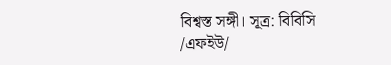বিশ্বস্ত সঙ্গী। সূত্র: বিবিসি
/এফইউ/